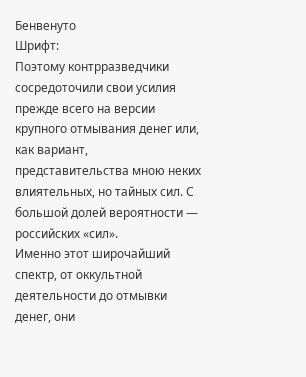Бенвенуто
Шрифт:
Поэтому контрразведчики сосредоточили свои усилия прежде всего на версии крупного отмывания денег или, как вариант, представительства мною неких влиятельных, но тайных сил. С большой долей вероятности — российских «сил».
Именно этот широчайший спектр, от оккультной деятельности до отмывки денег, они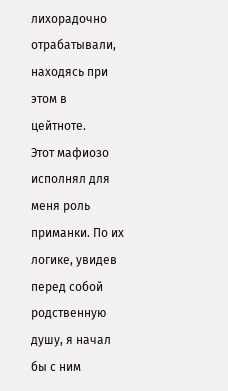лихорадочно отрабатывали, находясь при этом в цейтноте.
Этот мафиозо исполнял для меня роль приманки. По их логике, увидев перед собой родственную душу, я начал бы с ним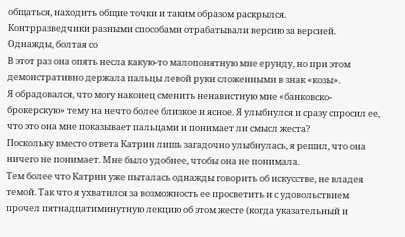общаться, находить общие точки и таким образом раскрылся.
Контрразведчики разными способами отрабатывали версию за версией.
Однажды, болтая со
В этот раз она опять несла какую-то малопонятную мне ерунду, но при этом демонстративно держала пальцы левой руки сложенными в знак «козы».
Я обрадовался, что могу наконец сменить ненавистную мне «банковско-брокерскую» тему на нечто более близкое и ясное. Я улыбнулся и сразу спросил ее, что это она мне показывает пальцами и понимает ли смысл жеста?
Поскольку вместо ответа Катрин лишь загадочно улыбнулась, я решил, что она ничего не понимает. Мне было удобнее, чтобы она не понимала.
Тем более что Катрин уже пыталась однажды говорить об искусстве, не владея темой. Так что я ухватился за возможность ее просветить и с удовольствием прочел пятнадцатиминутную лекцию об этом жесте (когда указательный и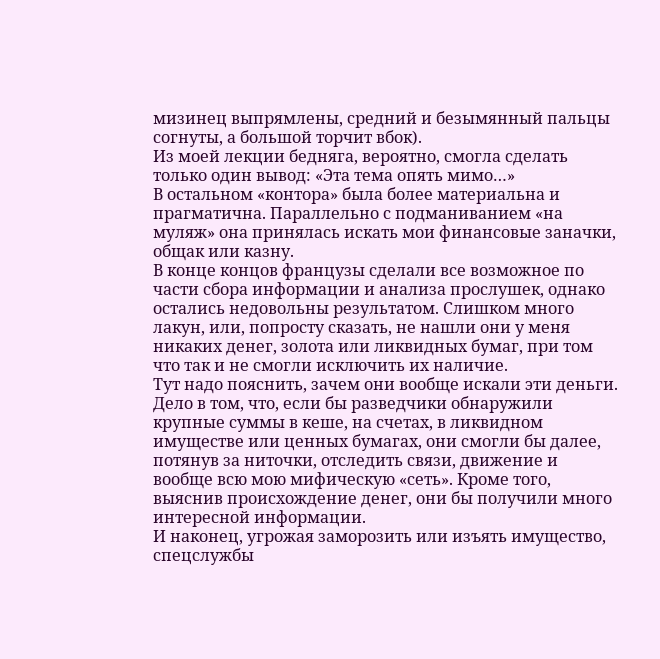мизинец выпрямлены, средний и безымянный пальцы согнуты, а большой торчит вбок).
Из моей лекции бедняга, вероятно, смогла сделать только один вывод: «Эта тема опять мимо…»
В остальном «контора» была более материальна и прагматична. Параллельно с подманиванием «на муляж» она принялась искать мои финансовые заначки, общак или казну.
В конце концов французы сделали все возможное по части сбора информации и анализа прослушек, однако остались недовольны результатом. Слишком много лакун, или, попросту сказать, не нашли они у меня никаких денег, золота или ликвидных бумаг, при том что так и не смогли исключить их наличие.
Тут надо пояснить, зачем они вообще искали эти деньги. Дело в том, что, если бы разведчики обнаружили крупные суммы в кеше, на счетах, в ликвидном имуществе или ценных бумагах, они смогли бы далее, потянув за ниточки, отследить связи, движение и вообще всю мою мифическую «сеть». Кроме того, выяснив происхождение денег, они бы получили много интересной информации.
И наконец, угрожая заморозить или изъять имущество, спецслужбы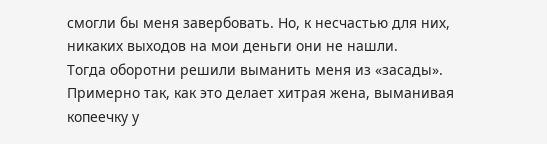смогли бы меня завербовать. Но, к несчастью для них, никаких выходов на мои деньги они не нашли.
Тогда оборотни решили выманить меня из «засады». Примерно так, как это делает хитрая жена, выманивая копеечку у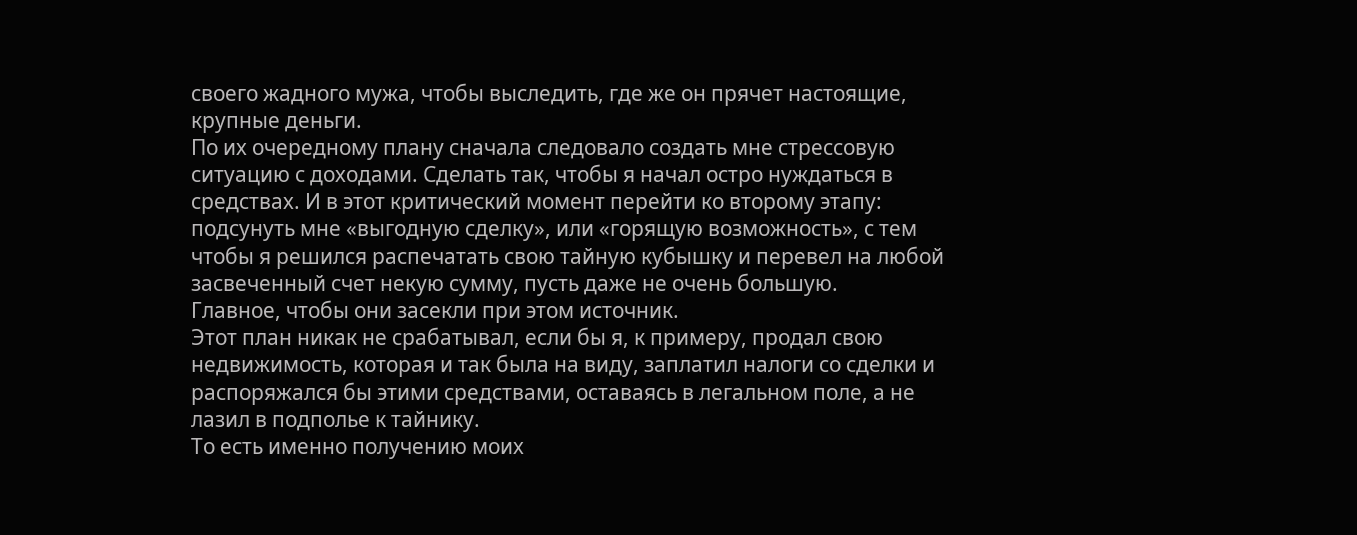своего жадного мужа, чтобы выследить, где же он прячет настоящие, крупные деньги.
По их очередному плану сначала следовало создать мне стрессовую ситуацию с доходами. Сделать так, чтобы я начал остро нуждаться в средствах. И в этот критический момент перейти ко второму этапу: подсунуть мне «выгодную сделку», или «горящую возможность», с тем чтобы я решился распечатать свою тайную кубышку и перевел на любой засвеченный счет некую сумму, пусть даже не очень большую.
Главное, чтобы они засекли при этом источник.
Этот план никак не срабатывал, если бы я, к примеру, продал свою недвижимость, которая и так была на виду, заплатил налоги со сделки и распоряжался бы этими средствами, оставаясь в легальном поле, а не лазил в подполье к тайнику.
То есть именно получению моих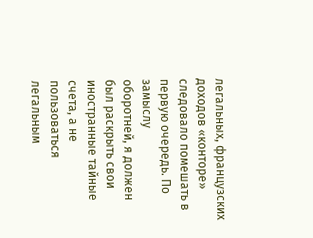легальных, французских доходов «конторе» следовало помешать в первую очередь. По замыслу
оборотней, я должен был раскрыть свои иностранные тайные счета, а не пользоваться легальным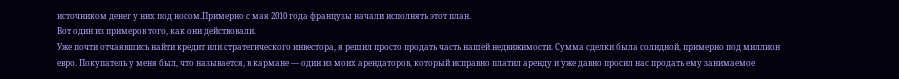источником денег у них под носом.Примерно с мая 2010 года французы начали исполнять этот план.
Вот один из примеров того, как они действовали.
Уже почти отчаявшись найти кредит или стратегического инвестора, я решил просто продать часть нашей недвижимости. Сумма сделки была солидной, примерно под миллион евро. Покупатель у меня был, что называется, в кармане — один из моих арендаторов, который исправно платил аренду и уже давно просил нас продать ему занимаемое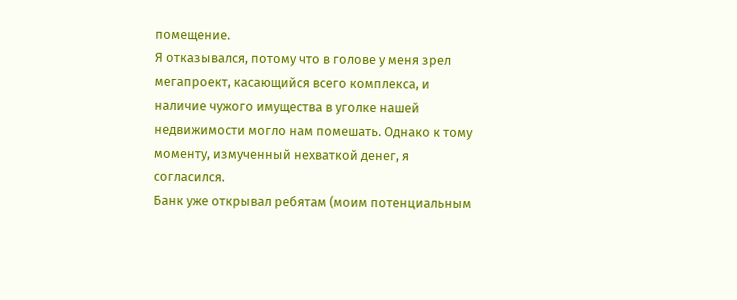помещение.
Я отказывался, потому что в голове у меня зрел мегапроект, касающийся всего комплекса, и наличие чужого имущества в уголке нашей недвижимости могло нам помешать. Однако к тому моменту, измученный нехваткой денег, я согласился.
Банк уже открывал ребятам (моим потенциальным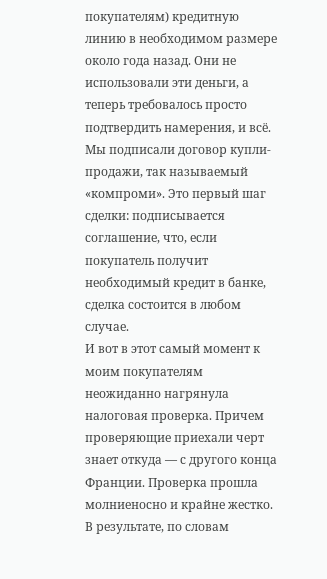покупателям) кредитную линию в необходимом размере около года назад. Они не использовали эти деньги, а теперь требовалось просто подтвердить намерения, и всё.
Мы подписали договор купли-продажи, так называемый «компроми». Это первый шаг сделки: подписывается соглашение, что, если покупатель получит необходимый кредит в банке, сделка состоится в любом случае.
И вот в этот самый момент к моим покупателям неожиданно нагрянула налоговая проверка. Причем проверяющие приехали черт знает откуда — с другого конца Франции. Проверка прошла молниеносно и крайне жестко. В результате, по словам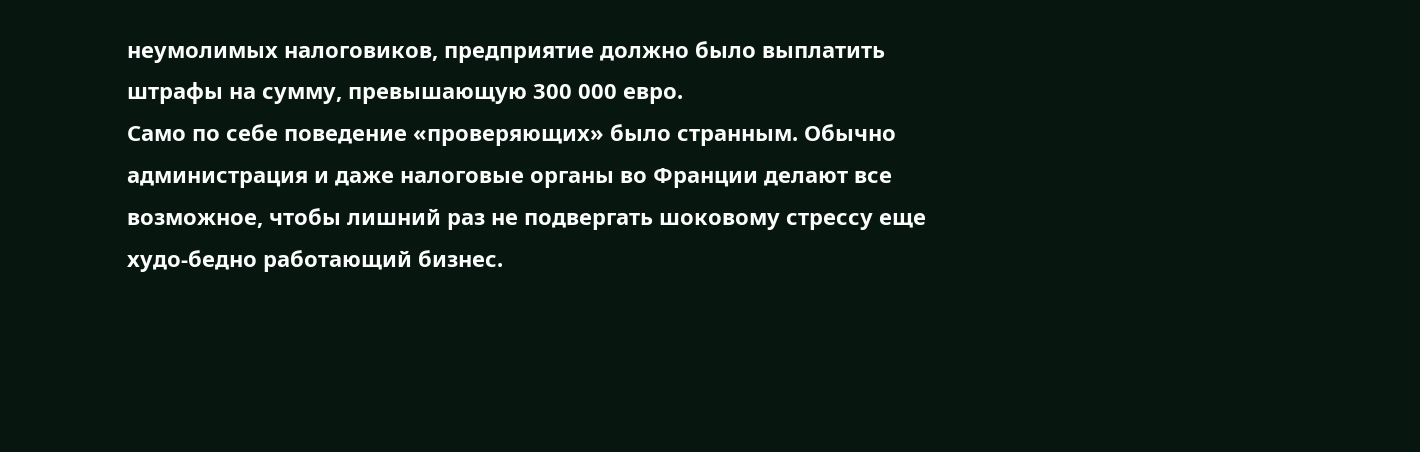неумолимых налоговиков, предприятие должно было выплатить штрафы на сумму, превышающую 300 000 евро.
Само по себе поведение «проверяющих» было странным. Обычно администрация и даже налоговые органы во Франции делают все возможное, чтобы лишний раз не подвергать шоковому стрессу еще худо-бедно работающий бизнес.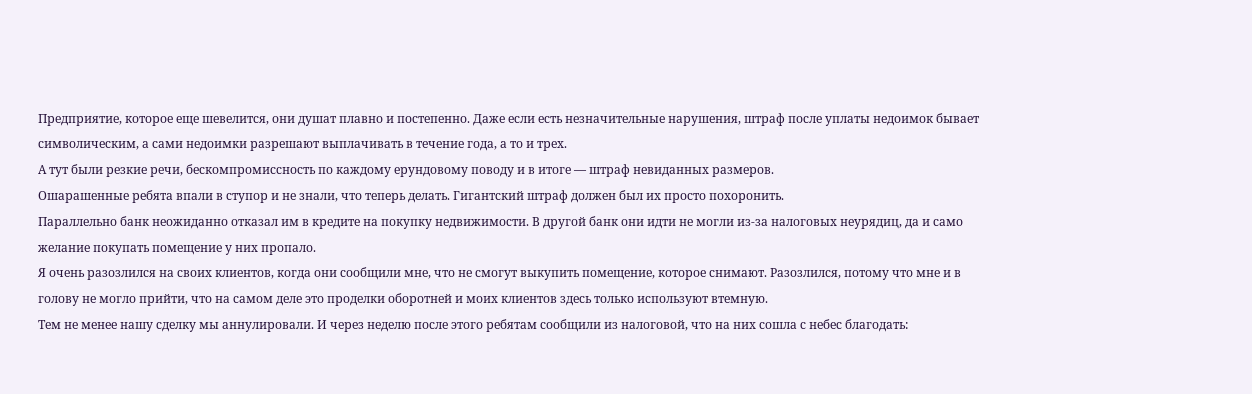Предприятие, которое еще шевелится, они душат плавно и постепенно. Даже если есть незначительные нарушения, штраф после уплаты недоимок бывает символическим, а сами недоимки разрешают выплачивать в течение года, а то и трех.
А тут были резкие речи, бескомпромиссность по каждому ерундовому поводу и в итоге — штраф невиданных размеров.
Ошарашенные ребята впали в ступор и не знали, что теперь делать. Гигантский штраф должен был их просто похоронить.
Параллельно банк неожиданно отказал им в кредите на покупку недвижимости. В другой банк они идти не могли из-за налоговых неурядиц, да и само желание покупать помещение у них пропало.
Я очень разозлился на своих клиентов, когда они сообщили мне, что не смогут выкупить помещение, которое снимают. Разозлился, потому что мне и в голову не могло прийти, что на самом деле это проделки оборотней и моих клиентов здесь только используют втемную.
Тем не менее нашу сделку мы аннулировали. И через неделю после этого ребятам сообщили из налоговой, что на них сошла с небес благодать: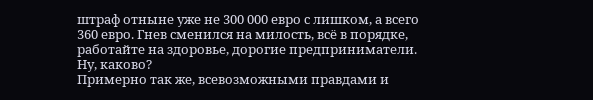штраф отныне уже не 300 000 евро с лишком, а всего 360 евро. Гнев сменился на милость, всё в порядке, работайте на здоровье, дорогие предприниматели. Ну, каково?
Примерно так же, всевозможными правдами и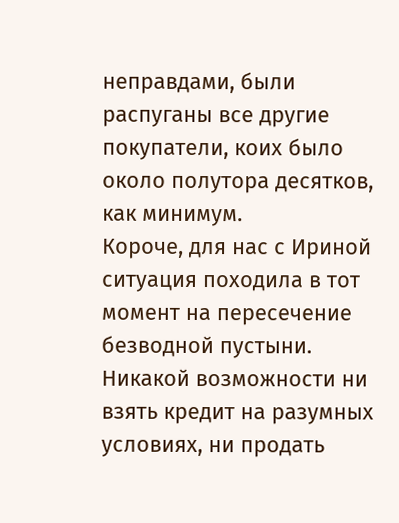неправдами, были распуганы все другие покупатели, коих было около полутора десятков, как минимум.
Короче, для нас с Ириной ситуация походила в тот момент на пересечение безводной пустыни. Никакой возможности ни взять кредит на разумных условиях, ни продать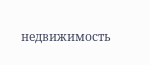недвижимость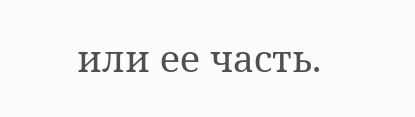или ее часть.